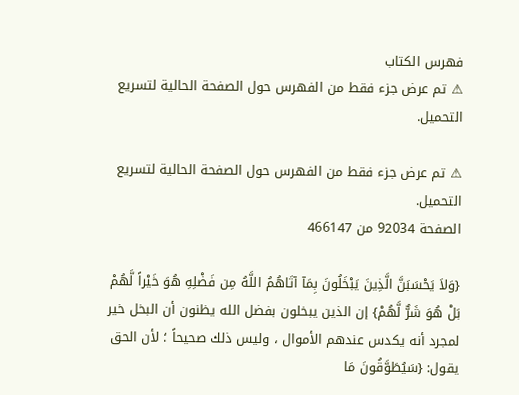فهرس الكتاب
⚠ تم عرض جزء فقط من الفهرس حول الصفحة الحالية لتسريع التحميل.

⚠ تم عرض جزء فقط من الفهرس حول الصفحة الحالية لتسريع التحميل.
الصفحة 92034 من 466147

{وَلاَ يَحْسَبَنَّ الَّذِينَ يَبْخَلُونَ بِمَآ آتَاهُمُ اللَّهُ مِن فَضْلِهِ هُوَ خَيْراً لَّهُمْ بَلْ هُوَ شَرٌّ لَّهُمْ} إن الذين يبخلون بفضل الله يظنون أن البخل خير لمجرد أنه يكدس عندهم الأموال ، وليس ذلك صحيحاً ؛ لأن الحق يقول: {سَيُطَوَّقُونَ مَا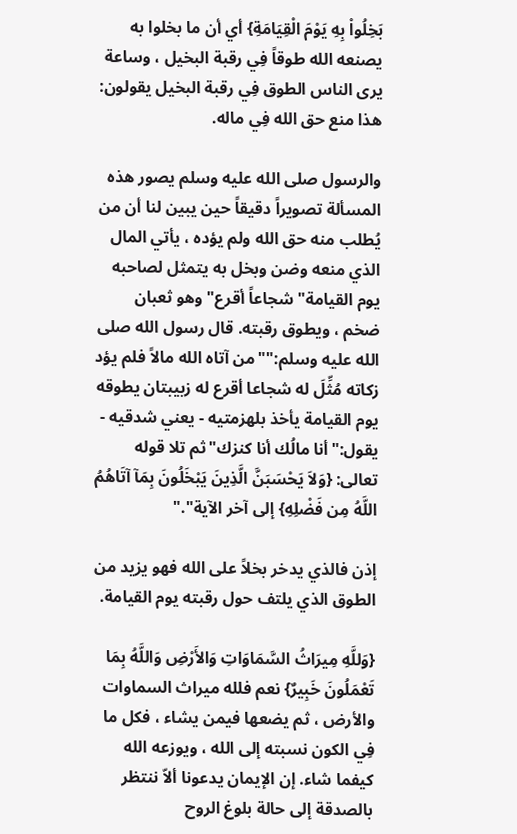بَخِلُواْ بِهِ يَوْمَ الْقِيَامَةِ} أي أن ما بخلوا به يصنعه الله طوقاً فِي رقبة البخيل ، وساعة يرى الناس الطوق فِي رقبة البخيل يقولون: هذا منع حق الله فِي ماله.

والرسول صلى الله عليه وسلم يصور هذه المسألة تصويراً دقيقاً حين يبين لنا أن من يُطلب منه حق الله ولم يؤده ، يأتي المال الذي منعه وضن وبخل به يتمثل لصاحبه يوم القيامة"شجاعاً أقرع"وهو ثعبان ضخم ، ويطوق رقبته. قال رسول الله صلى الله عليه وسلم:""من آتاه الله مالاً فلم يؤد زكاته مُثِّلَ له شجاعا أقرع له زبيبتان يطوقه يوم القيامة يأخذ بلهزمتيه - يعني شدقيه - يقول:"أنا مالُك أنا كنزك"ثم تلا قوله تعالى: {وَلاَ يَحْسَبَنَّ الَّذِينَ يَبْخَلُونَ بِمَآ آتَاهُمُ اللَّهُ مِن فَضْلِهِ} إلى آخر الآية"."

إذن فالذي يدخر بخلاً على الله فهو يزيد من الطوق الذي يلتف حول رقبته يوم القيامة.

{وَللَّهِ مِيرَاثُ السَّمَاوَاتِ وَالأَرْضِ وَاللَّهُ بِمَا تَعْمَلُونَ خَبِيرٌ} نعم فلله ميراث السماوات والأرض ، ثم يضعها فيمن يشاء ، فكل ما فِي الكون نسبته إلى الله ، ويوزعه الله كيفما شاء. إن الإيمان يدعونا ألاّ ننتظر بالصدقة إلى حالة بلوغ الروح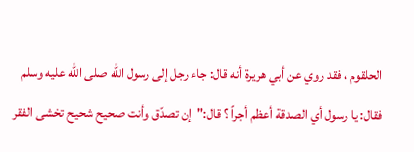الحلقوم ، فقد روي عن أبي هريرة أنه قال: جاء رجل إلى رسول الله صلى الله عليه وسلم فقال: يا رسول أي الصدقة أعظم أجراً ؟ قال:"إن تصدّق وأنت صحيح شحيح تخشى الفقر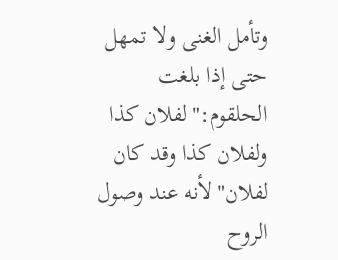وتأمل الغنى ولا تمهل حتى إذا بلغت الحلقوم:"لفلان كذا ولفلان كذا وقد كان لفلان"لأنه عند وصول الروح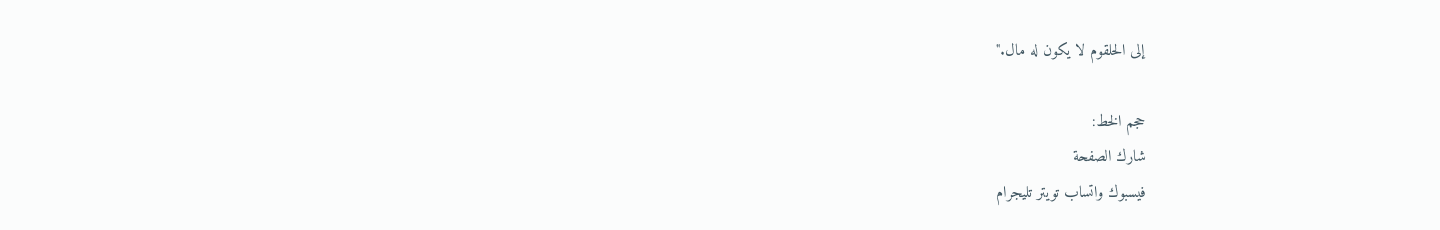إلى الحلقوم لا يكون له مال."

حجم الخط:
شارك الصفحة
فيسبوك واتساب تويتر تليجرام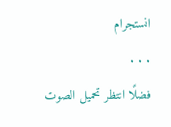انستجرام
. . .
فضلًا انتظر تحميل الصوت